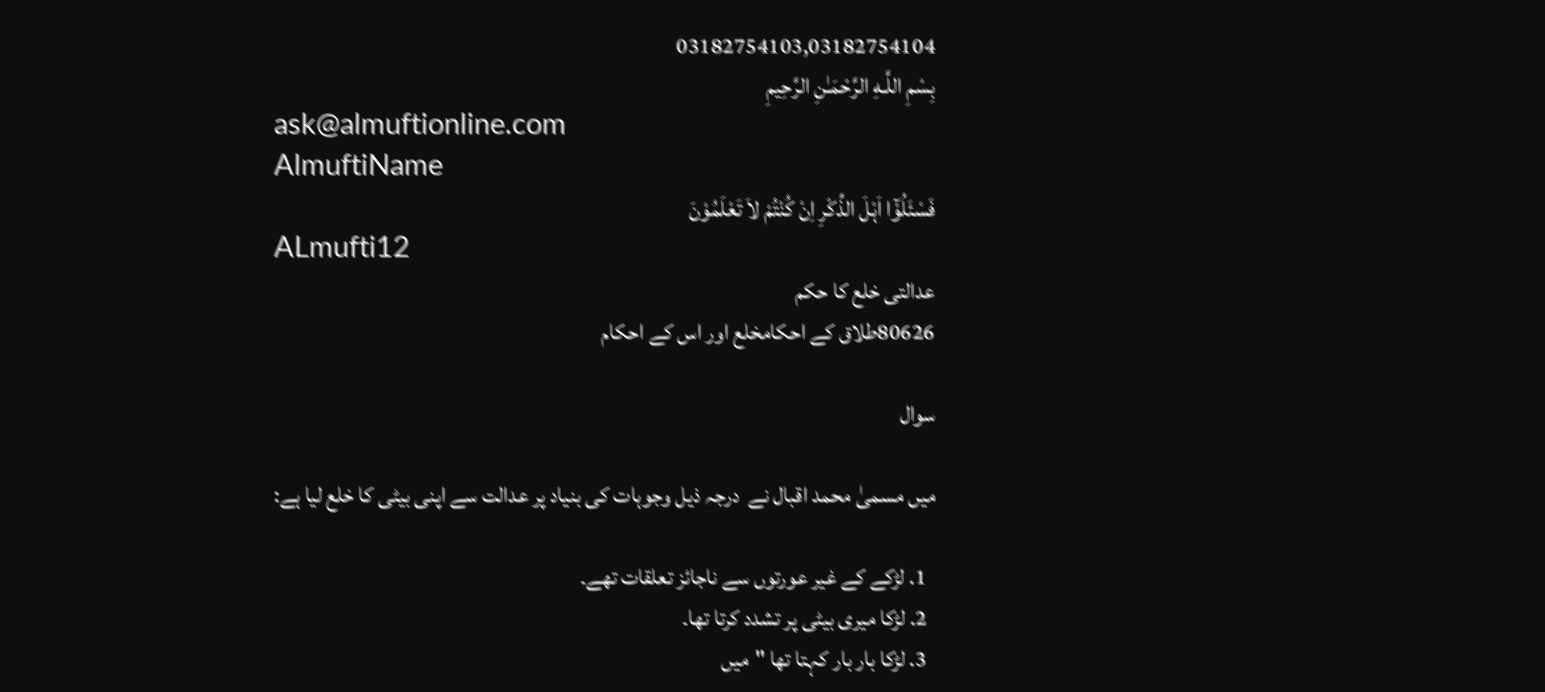03182754103,03182754104
بِسْمِ اللَّـهِ الرَّحْمَـٰنِ الرَّحِيمِ
ask@almuftionline.com
AlmuftiName
فَسْئَلُوْٓا اَہْلَ الذِّکْرِ اِنْ کُنْتُمْ لاَ تَعْلَمُوْنَ
ALmufti12
عدالتی خلع کا حکم
80626طلاق کے احکامخلع اور اس کے احکام

سوال

میں مسمیٰ محمد اقبال نے  درجہ ذیل وجوہات کی بنیاد پر عدالت سے اپنی بیٹی کا خلع لیا ہے:

  1. لڑکے کے غیر عورتوں سے ناجائز تعلقات تھے۔
  2. لڑکا میری بیٹی پر تشدد کرتا تھا۔
  3. لڑکا بار بار کہتا تھا "میں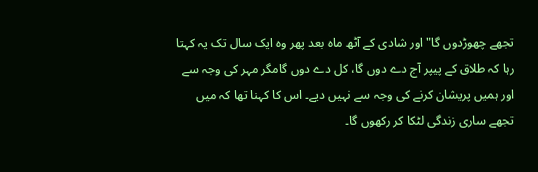تجھے چھوڑدوں گا" اور شادی کے آٹھ ماہ بعد پھر وہ ایک سال تک یہ کہتا رہا کہ طلاق کے پیپر آج دے دوں گا، کل دے دوں گامگر مہر کی وجہ سے اور ہمیں پریشان کرنے کی وجہ سے نہیں دیے۔ اس کا کہنا تھا کہ میں تجھے ساری زندگی لٹکا کر رکھوں گا۔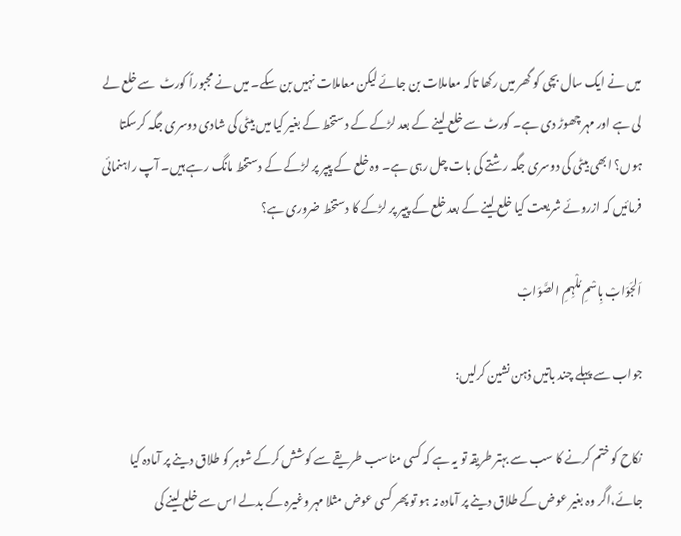میں نے ایک سال بچی کو گھر میں رکھا تاکہ معاملات بن جائے لیکن معاملات نہیں بن سکے۔ میں نے مجبوراً کورٹ  سے خلع لے لی ہے اور مہر چھوڑ دی ہے۔ کورٹ سے خلع لینے کے بعد لڑکے کے دستخط کے بغیر کیا میں بیٹی کی شادی دوسری جگہ کرسکتا ہوں؟ ابھی بیٹی کی دوسری جگہ رشتے کی بات چل رہی ہے۔ وہ خلع کے پیپر پر لڑکے کے دستخط مانگ رہے ہیں۔ آپ راہنمائی فرمائیں کہ ازروئے شریعت کیا خلع لینے کے بعد خلع کے پیپر پر لڑکے کا دستخط ضروری ہے؟

اَلجَوَابْ بِاسْمِ مُلْہِمِ الصَّوَابْ

جواب سے پہلے چند باتیں ذہن نشین کرلیں:

نکاح کو ختم کرنے کا سب سے بہتر طریقہ تو یہ ہے کہ کسی مناسب طریقے سے کوشش کرکے شوہر کو طلاق دینے پر آمادہ کیا جائے،اگر وہ بغیر عوض کے طلاق دینے پر آمادہ نہ ہو تو پھر کسی عوض مثلا مہر وغیرہ کے بدلے اس سے خلع لینے کی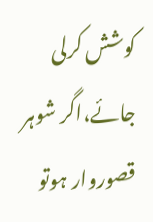کوشش کرلی جائے،اگر شوہر قصوروار ہوتو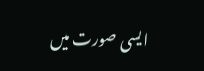ایسی صورت میں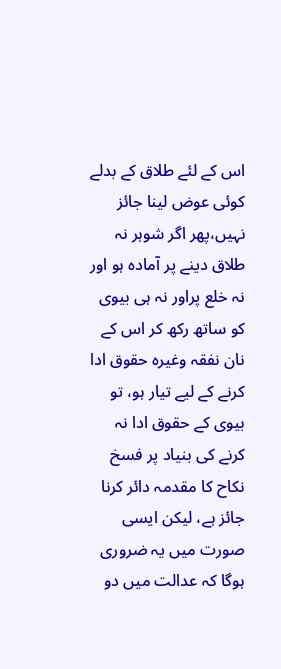اس کے لئے طلاق کے بدلے کوئی عوض لینا جائز نہیں،پھر اگر شوہر نہ طلاق دینے پر آمادہ ہو اور نہ خلع پراور نہ ہی بیوی کو ساتھ رکھ کر اس کے نان نفقہ وغیرہ حقوق ادا کرنے کے لیے تیار ہو، تو بیوی کے حقوق ادا نہ کرنے کی بنیاد پر فسخ نکاح کا مقدمہ دائر کرنا جائز ہے، لیکن ایسی صورت میں یہ ضروری ہوگا کہ عدالت میں دو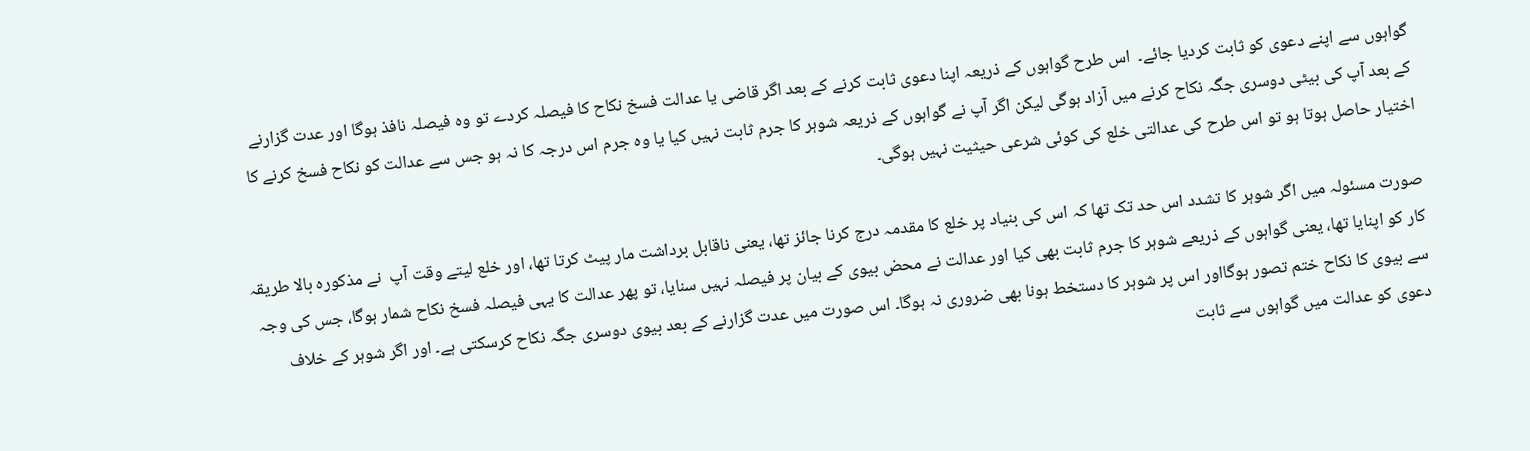گواہوں سے اپنے دعوی کو ثابت کردیا جائے۔  اس طرح گواہوں کے ذریعہ اپنا دعوی ثابت کرنے کے بعد اگر قاضی یا عدالت فسخ نکاح کا فیصلہ کردے تو وہ فیصلہ نافذ ہوگا اور عدت گزارنے کے بعد آپ کی بیٹی دوسری جگہ نکاح کرنے میں آزاد ہوگی لیکن اگر آپ نے گواہوں کے ذریعہ شوہر کا جرم ثابت نہیں کیا یا وہ جرم اس درجہ کا نہ ہو جس سے عدالت کو نکاح فسخ کرنے کا اختیار حاصل ہوتا ہو تو اس طرح کی عدالتی خلع کی کوئی شرعی حیثیت نہیں ہوگی۔

صورت مسئولہ میں اگر شوہر کا تشدد اس حد تک تھا کہ اس کی بنیاد پر خلع کا مقدمہ درج کرنا جائز تھا، یعنی ناقابل برداشت مار پیٹ کرتا تھا، اور خلع لیتے وقت آپ  نے مذکورہ بالا طریقہ کار کو اپنایا تھا، یعنی گواہوں کے ذریعے شوہر کا جرم ثابت بھی کیا اور عدالت نے محض بیوی کے بیان پر فیصلہ نہیں سنایا، تو پھر عدالت کا یہی فیصلہ فسخ نکاح شمار ہوگا، جس کی وجہ سے بیوی کا نکاح ختم تصور ہوگااور اس پر شوہر کا دستخط ہونا بھی ضروری نہ ہوگا۔ اس صورت میں عدت گزارنے کے بعد بیوی دوسری جگہ نکاح کرسکتی ہے۔ اور اگر شوہر کے خلاف دعوی کو عدالت میں گواہوں سے ثابت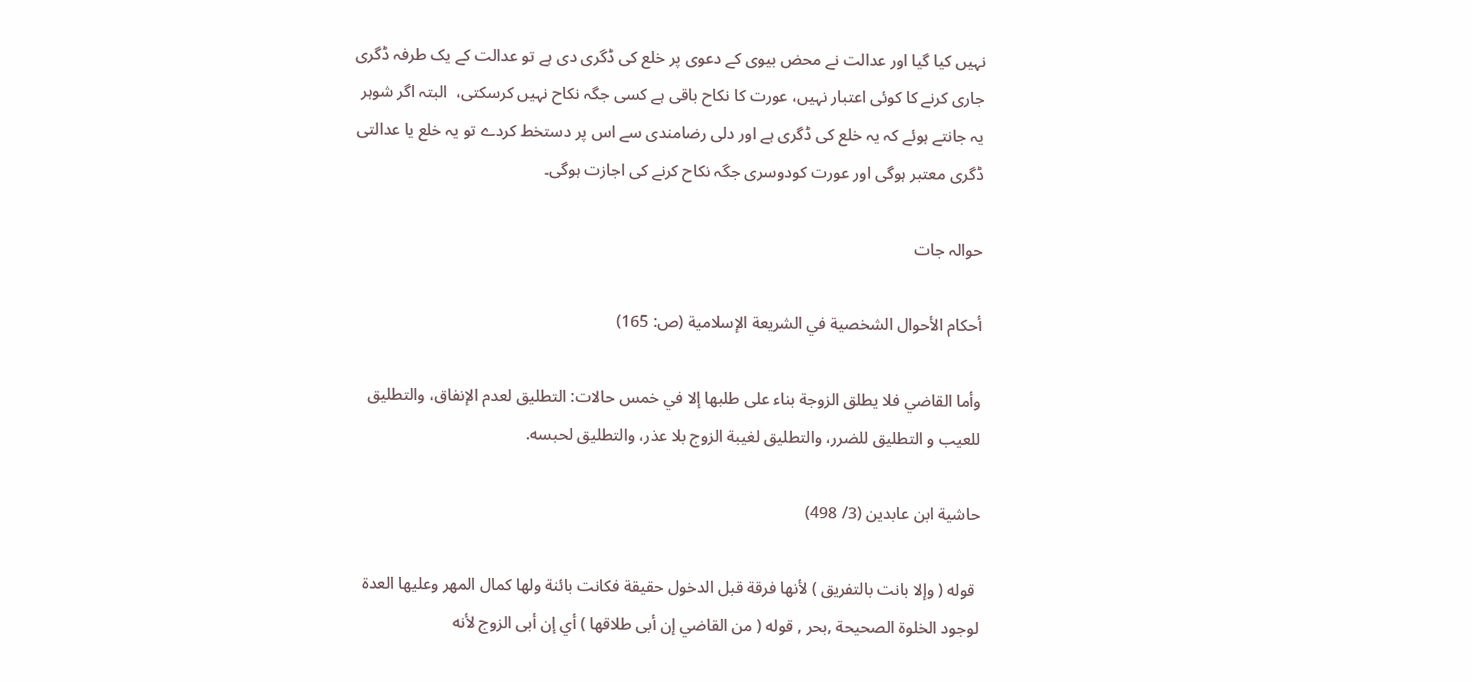نہیں کیا گیا اور عدالت نے محض بیوی کے دعوی پر خلع کی ڈگری دی ہے تو عدالت کے یک طرفہ ڈگری جاری کرنے کا کوئی اعتبار نہیں، عورت کا نکاح باقی ہے کسی جگہ نکاح نہیں کرسکتی،  البتہ اگر شوہر یہ جانتے ہوئے کہ یہ خلع کی ڈگری ہے اور دلی رضامندی سے اس پر دستخط کردے تو یہ خلع یا عدالتی ڈگری معتبر ہوگی اور عورت کودوسری جگہ نکاح کرنے کی اجازت ہوگی۔

حوالہ جات

أحكام الأحوال الشخصية في الشريعة الإسلامية (ص: 165)

وأما القاضي فلا يطلق الزوجة بناء على طلبها إلا في خمس حالات: التطليق لعدم الإنفاق، والتطليق للعيب و التطليق للضرر، والتطليق لغيبة الزوج بلا عذر، والتطليق لحبسه.

حاشية ابن عابدين (3/ 498)

 قوله ( وإلا بانت بالتفريق ) لأنها فرقة قبل الدخول حقيقة فكانت بائنة ولها كمال المهر وعليها العدة لوجود الخلوة الصحيحة ,بحر , قوله ( من القاضي إن أبى طلاقها ) أي إن أبى الزوج لأنه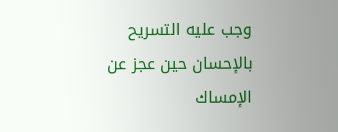وجب عليه التسريح بالإحسان حين عجز عن الإمساك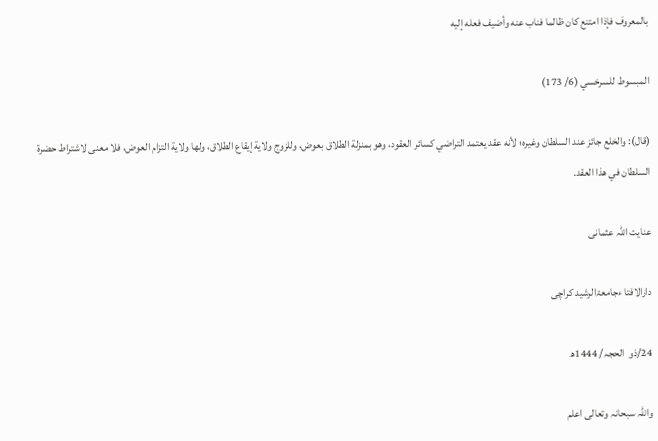بالمعروف فإذا امتنع كان ظالما فناب عنه وأضيف فعله إليه

المبسوط للسرخسي (6/ 173)

(قال): والخلع جائز عند السلطان وغيره؛ لأنه عقد يعتمد التراضي كسائر العقود، وهو بمنزلة الطلاق بعوض، وللزوج ولاية إيقاع الطلاق، ولها ولاية التزام العوض، فلا معنى لاشتراط حضرة السلطان في هذا العقد.

عنایت اللہ عثمانی

دارالافتا ءجامعۃالرشید کراچی

24/ذو  الحجہ/ 1444ھ

واللہ سبحانہ وتعالی اعلم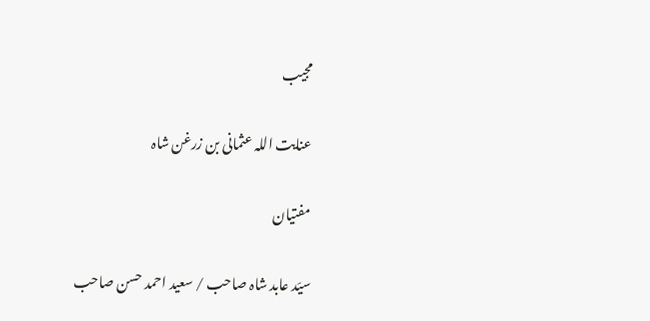مجیب

عنایت اللہ عثمانی بن زرغن شاہ

مفتیان

سیّد عابد شاہ صاحب / سعید احمد حسن صاحب